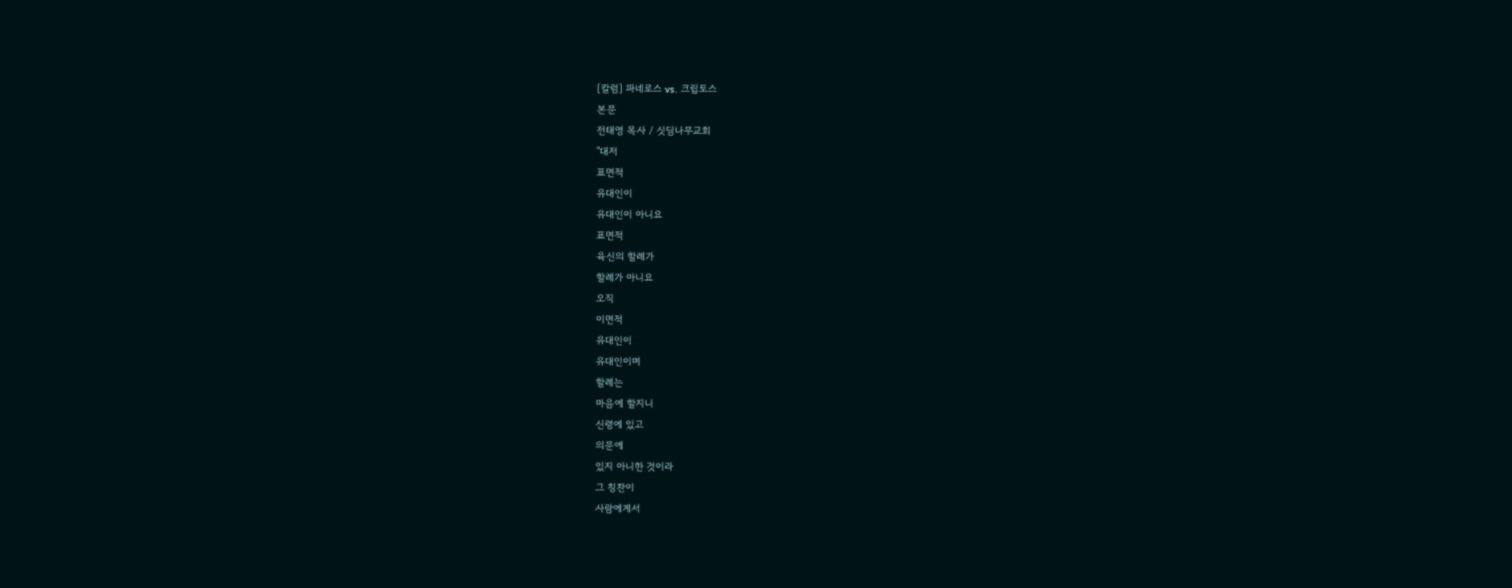[칼럼] 파네로스 vs. 크립토스
본문
전태영 목사 / 싯딤나무교회
"대저
표면적
유대인이
유대인이 아니요
표면적
육신의 할례가
할례가 아니요
오직
이면적
유대인이
유대인이며
할례는
마음에 할지니
신령에 있고
의문에
있지 아니한 것이라
그 칭찬이
사람에게서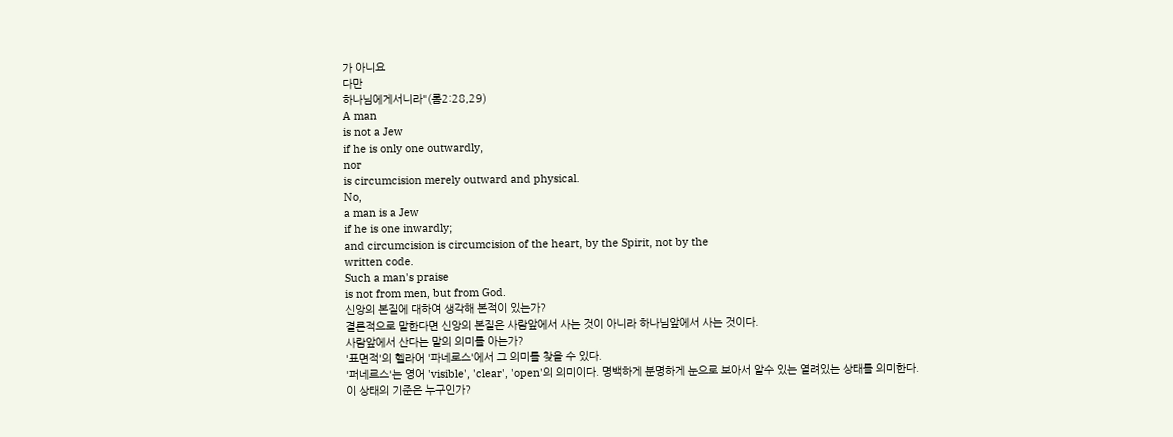가 아니요
다만
하나님에게서니라"(롬2:28,29)
A man
is not a Jew
if he is only one outwardly,
nor
is circumcision merely outward and physical.
No,
a man is a Jew
if he is one inwardly;
and circumcision is circumcision of the heart, by the Spirit, not by the
written code.
Such a man's praise
is not from men, but from God.
신앙의 본질에 대하여 생각해 본적이 있는가?
결론적으로 말한다면 신앙의 본질은 사람앞에서 사는 것이 아니라 하나님앞에서 사는 것이다.
사람앞에서 산다는 말의 의미를 아는가?
'표면적'의 헬라어 '파네로스'에서 그 의미를 찾을 수 있다.
'퍼네르스'는 영어 'visible', 'clear', 'open'의 의미이다. 명백하게 분명하게 눈으로 보아서 알수 있는 열려있는 상태를 의미한다.
이 상태의 기준은 누구인가?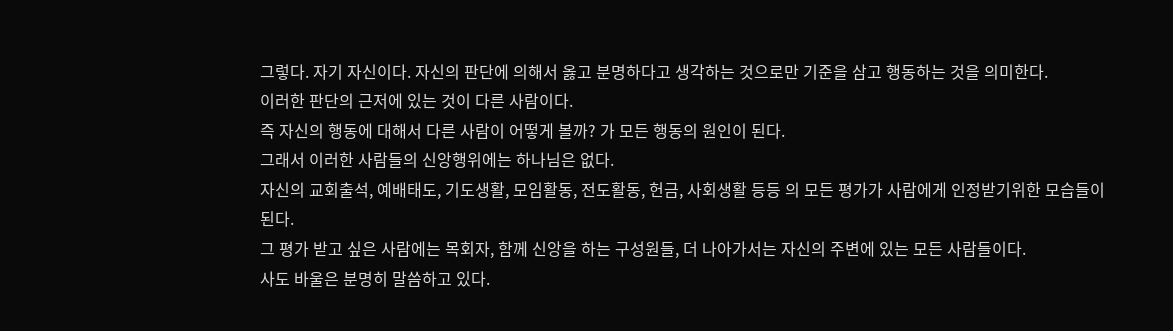그렇다. 자기 자신이다. 자신의 판단에 의해서 옳고 분명하다고 생각하는 것으로만 기준을 삼고 행동하는 것을 의미한다.
이러한 판단의 근저에 있는 것이 다른 사람이다.
즉 자신의 행동에 대해서 다른 사람이 어떻게 볼까? 가 모든 행동의 원인이 된다.
그래서 이러한 사람들의 신앙행위에는 하나님은 없다.
자신의 교회출석, 예배태도, 기도생활, 모임활동, 전도활동, 헌금, 사회생활 등등 의 모든 평가가 사람에게 인정받기위한 모습들이 된다.
그 평가 받고 싶은 사람에는 목회자, 함께 신앙을 하는 구성원들, 더 나아가서는 자신의 주변에 있는 모든 사람들이다.
사도 바울은 분명히 말씀하고 있다.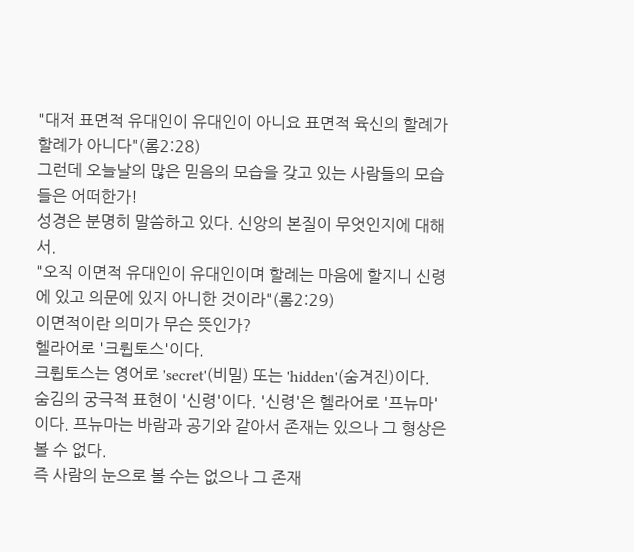"대저 표면적 유대인이 유대인이 아니요 표면적 육신의 할례가 할례가 아니다"(롬2:28)
그런데 오늘날의 많은 믿음의 모습을 갖고 있는 사람들의 모습들은 어떠한가!
성경은 분명히 말씀하고 있다. 신앙의 본질이 무엇인지에 대해서.
"오직 이면적 유대인이 유대인이며 할례는 마음에 할지니 신령에 있고 의문에 있지 아니한 것이라"(롬2:29)
이면적이란 의미가 무슨 뜻인가?
헬라어로 '크륍토스'이다.
크륍토스는 영어로 'secret'(비밀) 또는 'hidden'(숨겨진)이다.
숨김의 궁극적 표현이 '신령'이다. '신령'은 헬라어로 '프뉴마'이다. 프뉴마는 바람과 공기와 같아서 존재는 있으나 그 형상은 볼 수 없다.
즉 사람의 눈으로 볼 수는 없으나 그 존재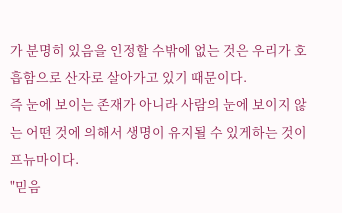가 분명히 있음을 인정할 수밖에 없는 것은 우리가 호흡함으로 산자로 살아가고 있기 때문이다.
즉 눈에 보이는 존재가 아니라 사람의 눈에 보이지 않는 어떤 것에 의해서 생명이 유지될 수 있게하는 것이 프뉴마이다.
"믿음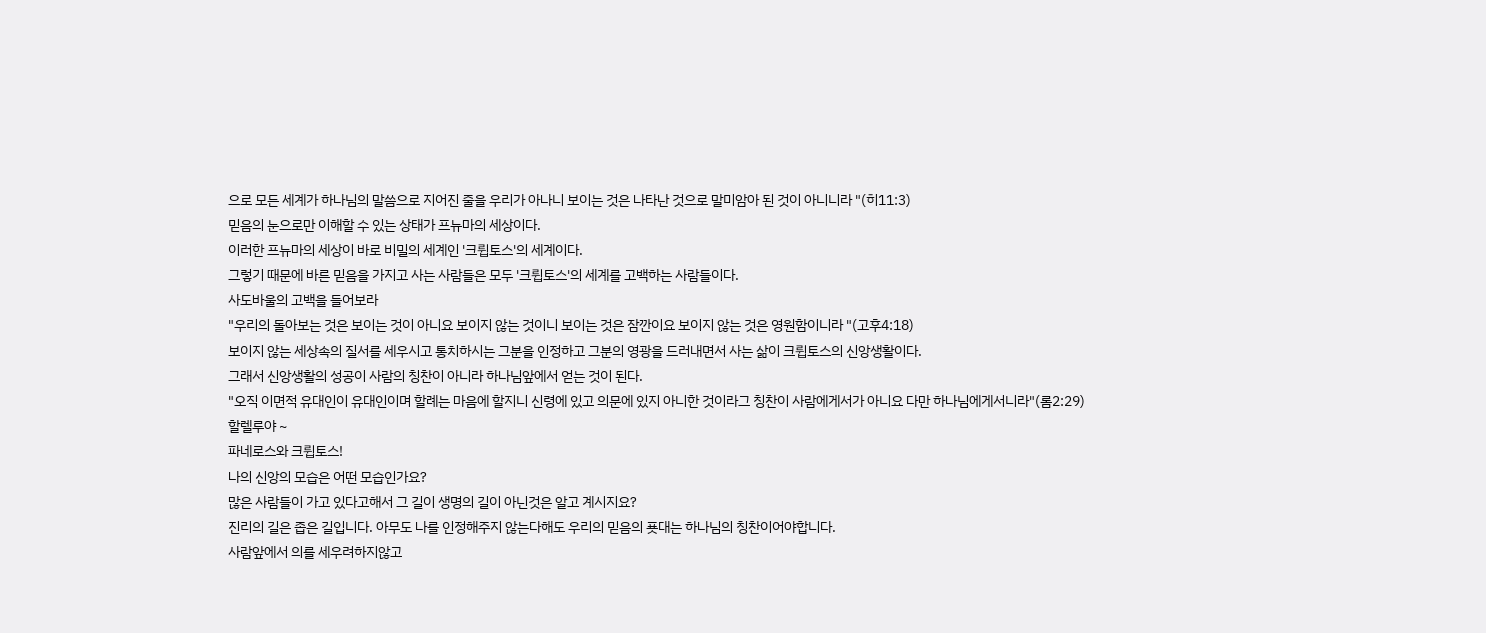으로 모든 세계가 하나님의 말씀으로 지어진 줄을 우리가 아나니 보이는 것은 나타난 것으로 말미암아 된 것이 아니니라 "(히11:3)
믿음의 눈으로만 이해할 수 있는 상태가 프뉴마의 세상이다.
이러한 프뉴마의 세상이 바로 비밀의 세계인 '크륍토스'의 세계이다.
그렇기 때문에 바른 믿음을 가지고 사는 사람들은 모두 '크륍토스'의 세계를 고백하는 사람들이다.
사도바울의 고백을 들어보라
"우리의 돌아보는 것은 보이는 것이 아니요 보이지 않는 것이니 보이는 것은 잠깐이요 보이지 않는 것은 영원함이니라 "(고후4:18)
보이지 않는 세상속의 질서를 세우시고 통치하시는 그분을 인정하고 그분의 영광을 드러내면서 사는 삶이 크륍토스의 신앙생활이다.
그래서 신앙생활의 성공이 사람의 칭찬이 아니라 하나님앞에서 얻는 것이 된다.
"오직 이면적 유대인이 유대인이며 할례는 마음에 할지니 신령에 있고 의문에 있지 아니한 것이라그 칭찬이 사람에게서가 아니요 다만 하나님에게서니라"(롬2:29)
할렐루야 ~
파네로스와 크륍토스!
나의 신앙의 모습은 어떤 모습인가요?
많은 사람들이 가고 있다고해서 그 길이 생명의 길이 아닌것은 알고 계시지요?
진리의 길은 좁은 길입니다. 아무도 나를 인정해주지 않는다해도 우리의 믿음의 푯대는 하나님의 칭찬이어야합니다.
사람앞에서 의를 세우려하지않고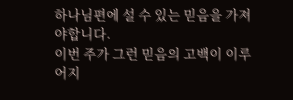하나님편에 설 수 있는 믿음을 가져야합니다.
이번 주가 그런 믿음의 고백이 이루어지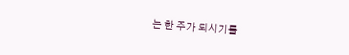는 한 주가 되시기를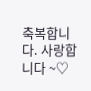축복합니다. 사랑합니다 ~♡